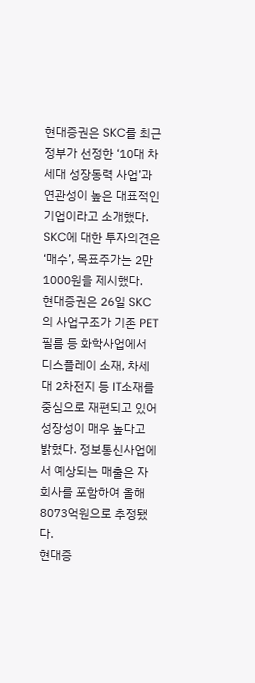현대증권은 SKC를 최근 정부가 선정한 ‘10대 차세대 성장동력 사업’과 연관성이 높은 대표적인 기업이라고 소개했다. SKC에 대한 투자의견은 ‘매수’, 목표주가는 2만1000원을 제시했다.
현대증권은 26일 SKC의 사업구조가 기존 PET필름 등 화학사업에서 디스플레이 소재, 차세대 2차전지 등 IT소재를 중심으로 재편되고 있어 성장성이 매우 높다고 밝혔다. 정보통신사업에서 예상되는 매출은 자회사를 포함하여 올해 8073억원으로 추정됐다.
현대증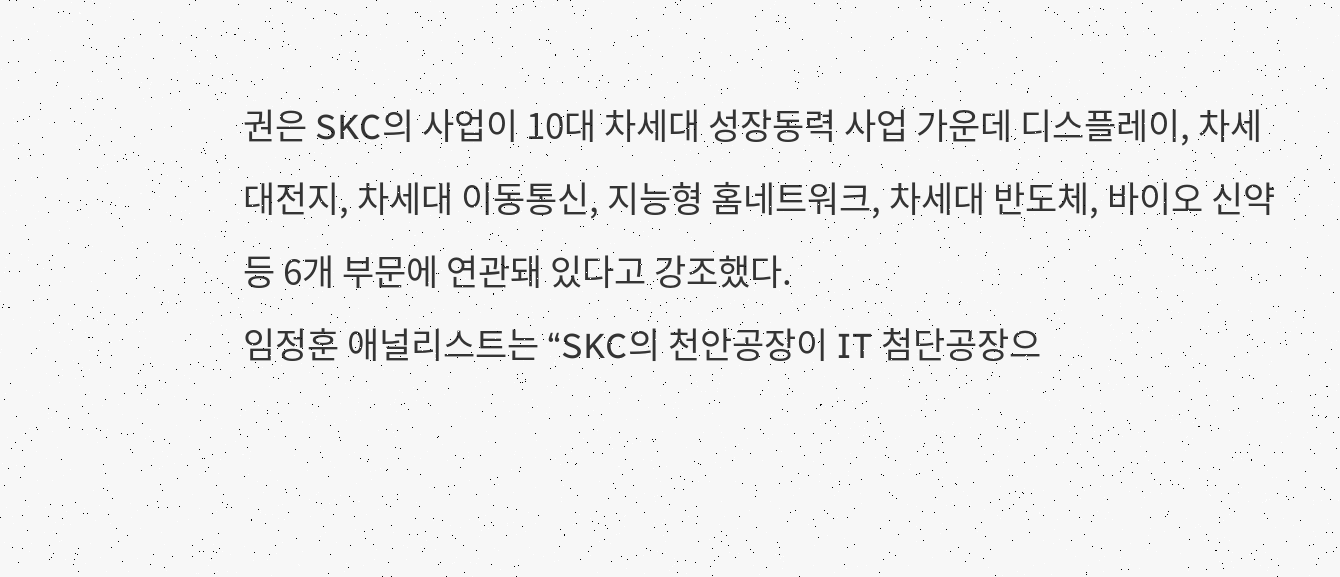권은 SKC의 사업이 10대 차세대 성장동력 사업 가운데 디스플레이, 차세대전지, 차세대 이동통신, 지능형 홈네트워크, 차세대 반도체, 바이오 신약 등 6개 부문에 연관돼 있다고 강조했다.
임정훈 애널리스트는 “SKC의 천안공장이 IT 첨단공장으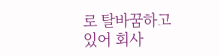로 탈바꿈하고 있어 회사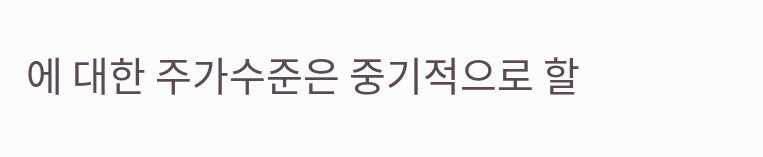에 대한 주가수준은 중기적으로 할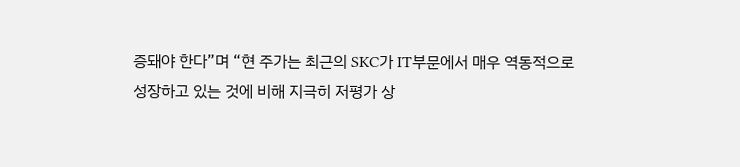증돼야 한다”며 “현 주가는 최근의 SKC가 IT부문에서 매우 역동적으로 성장하고 있는 것에 비해 지극히 저평가 상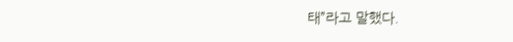태”라고 말했다.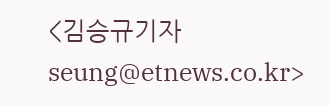<김승규기자 seung@etnews.co.kr>